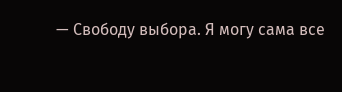— Свободу выбора. Я могу сама все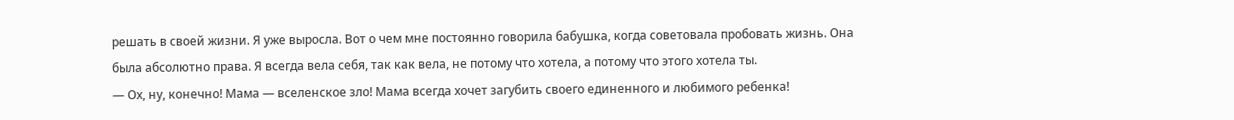решать в своей жизни. Я уже выросла. Вот о чем мне постоянно говорила бабушка, когда советовала пробовать жизнь. Она была абсолютно права. Я всегда вела себя, так как вела, не потому что хотела, а потому что этого хотела ты.
— Ох, ну, конечно! Мама — вселенское зло! Мама всегда хочет загубить своего единенного и любимого ребенка!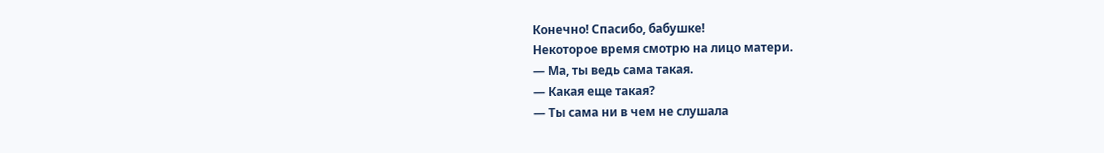Конечно! Спасибо, бабушке!
Некоторое время смотрю на лицо матери.
— Ма, ты ведь сама такая.
— Какая еще такая?
— Ты сама ни в чем не слушала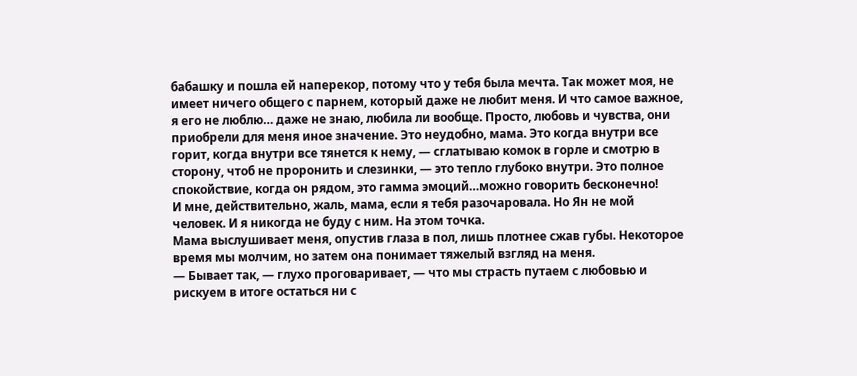бабашку и пошла ей наперекор, потому что у тебя была мечта. Так может моя, не имеет ничего общего с парнем, который даже не любит меня. И что самое важное, я его не люблю… даже не знаю, любила ли вообще. Просто, любовь и чувства, они приобрели для меня иное значение. Это неудобно, мама. Это когда внутри все горит, когда внутри все тянется к нему, — сглатываю комок в горле и смотрю в сторону, чтоб не проронить и слезинки, — это тепло глубоко внутри. Это полное спокойствие, когда он рядом, это гамма эмоций…можно говорить бесконечно!
И мне, действительно, жаль, мама, если я тебя разочаровала. Но Ян не мой человек. И я никогда не буду с ним. На этом точка.
Мама выслушивает меня, опустив глаза в пол, лишь плотнее сжав губы. Некоторое время мы молчим, но затем она понимает тяжелый взгляд на меня.
— Бывает так, — глухо проговаривает, — что мы страсть путаем с любовью и рискуем в итоге остаться ни с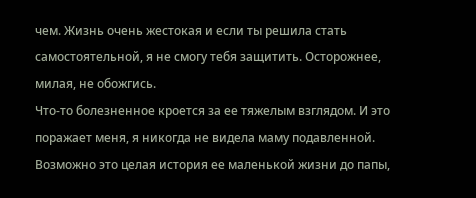чем. Жизнь очень жестокая и если ты решила стать самостоятельной, я не смогу тебя защитить. Осторожнее, милая, не обожгись.
Что-то болезненное кроется за ее тяжелым взглядом. И это поражает меня, я никогда не видела маму подавленной. Возможно это целая история ее маленькой жизни до папы,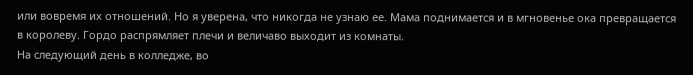или вовремя их отношений. Но я уверена, что никогда не узнаю ее. Мама поднимается и в мгновенье ока превращается в королеву. Гордо распрямляет плечи и величаво выходит из комнаты.
На следующий день в колледже, во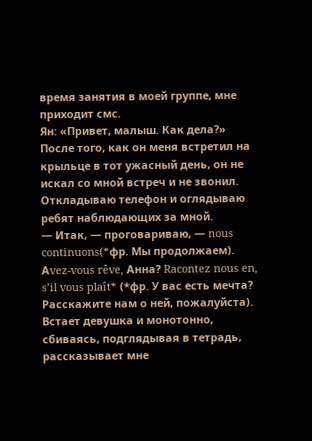время занятия в моей группе, мне приходит смс.
Ян: «Привет, малыш. Как дела?»
После того, как он меня встретил на крыльце в тот ужасный день, он не искал со мной встреч и не звонил. Откладываю телефон и оглядываю ребят наблюдающих за мной.
— Итак, — проговариваю, — nous continuons(*фр. Мы продолжаем). Аvez-vous rêve, Анна? Racontez nous en, s’il vous plaît* (*фр. У вас есть мечта? Расскажите нам о ней, пожалуйста).
Встает девушка и монотонно, сбиваясь, подглядывая в тетрадь, рассказывает мне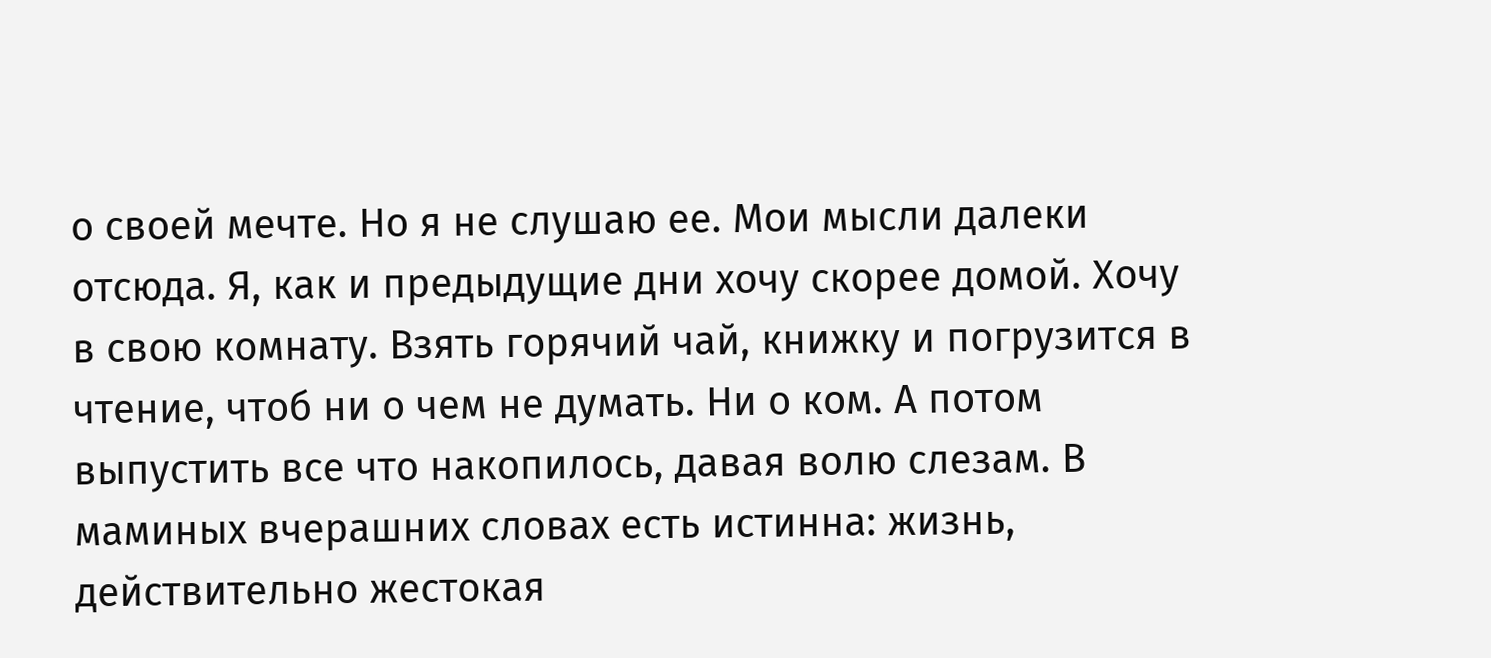о своей мечте. Но я не слушаю ее. Мои мысли далеки отсюда. Я, как и предыдущие дни хочу скорее домой. Хочу в свою комнату. Взять горячий чай, книжку и погрузится в чтение, чтоб ни о чем не думать. Ни о ком. А потом выпустить все что накопилось, давая волю слезам. В маминых вчерашних словах есть истинна: жизнь, действительно жестокая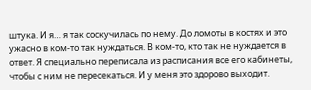штука. И я… я так соскучилась по нему. До ломоты в костях и это ужасно в ком-то так нуждаться. В ком-то, кто так не нуждается в ответ. Я специально переписала из расписания все его кабинеты, чтобы с ним не пересекаться. И у меня это здорово выходит.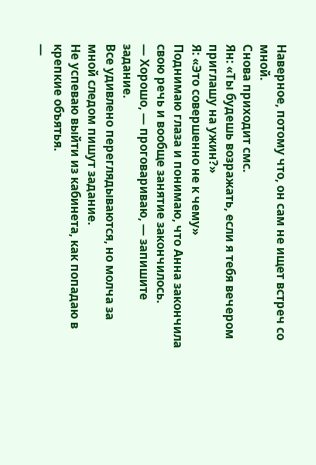Наверное, потому что, он сам не ищет встреч со мной.
Снова приходит смс.
Ян: «Ты будешь возражать, если я тебя вечером приглашу на ужин?»
Я: «Это совершенно не к чему»
Поднимаю глаза и понимаю, что Анна закончила свою речь и вообще занятие закончилось.
— Хорошо, — проговариваю, — запишите задание.
Все удивлено переглядываются, но молча за мной следом пишут задание.
Не успеваю выйти из кабинета, как попадаю в крепкие объятья.
—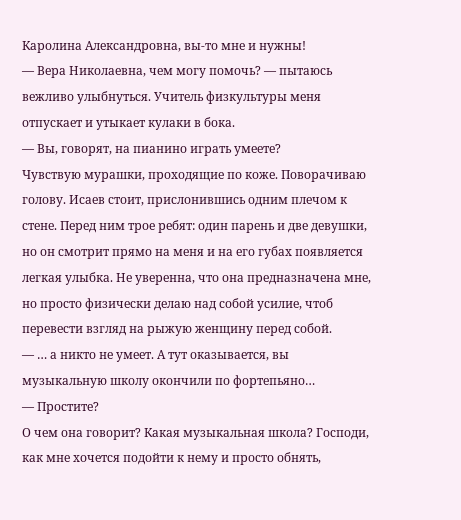Каролина Александровна, вы-то мне и нужны!
— Вера Николаевна, чем могу помочь? — пытаюсь вежливо улыбнуться. Учитель физкультуры меня отпускает и утыкает кулаки в бока.
— Вы, говорят, на пианино играть умеете?
Чувствую мурашки, проходящие по коже. Поворачиваю голову. Исаев стоит, прислонившись одним плечом к стене. Перед ним трое ребят: один парень и две девушки, но он смотрит прямо на меня и на его губах появляется легкая улыбка. Не уверенна, что она предназначена мне, но просто физически делаю над собой усилие, чтоб перевести взгляд на рыжую женщину перед собой.
— … а никто не умеет. А тут оказывается, вы музыкальную школу окончили по фортепьяно…
— Простите?
О чем она говорит? Какая музыкальная школа? Господи, как мне хочется подойти к нему и просто обнять,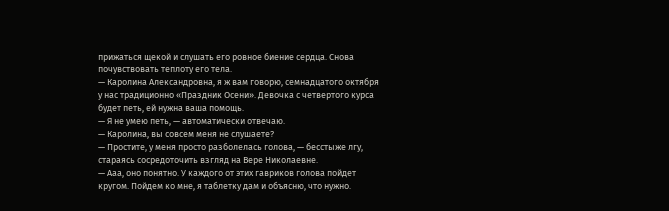прижаться щекой и слушать его ровное биение сердца. Снова почувствовать теплоту его тела.
— Каролина Александровна, я ж вам говорю, семнадцатого октября у нас традиционно «Праздник Осени». Девочка с четвертого курса будет петь, ей нужна ваша помощь.
— Я не умею петь, — автоматически отвечаю.
— Каролина, вы совсем меня не слушаете?
— Простите, у меня просто разболелась голова, — бесстыже лгу, стараясь сосредоточить взгляд на Вере Николаевне.
— Ааа, оно понятно. У каждого от этих гавриков голова пойдет кругом. Пойдем ко мне, я таблетку дам и объясню, что нужно.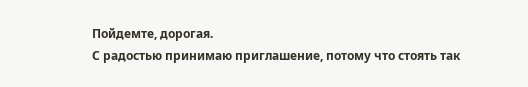Пойдемте, дорогая.
С радостью принимаю приглашение, потому что стоять так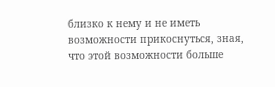близко к нему и не иметь возможности прикоснуться, зная, что этой возможности больше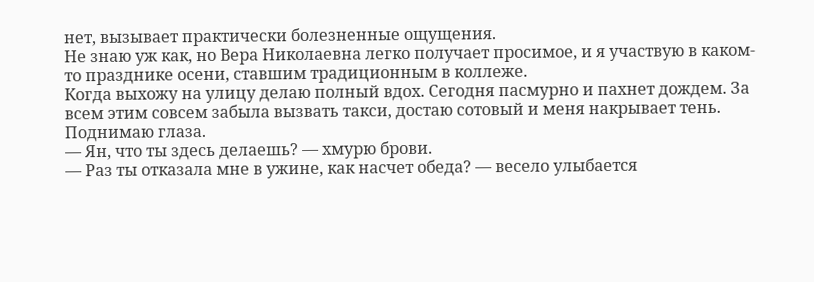нет, вызывает практически болезненные ощущения.
Не знаю уж как, но Вера Николаевна легко получает просимое, и я участвую в каком-то празднике осени, ставшим традиционным в коллеже.
Когда выхожу на улицу делаю полный вдох. Сегодня пасмурно и пахнет дождем. За всем этим совсем забыла вызвать такси, достаю сотовый и меня накрывает тень. Поднимаю глаза.
— Ян, что ты здесь делаешь? — хмурю брови.
— Раз ты отказала мне в ужине, как насчет обеда? — весело улыбается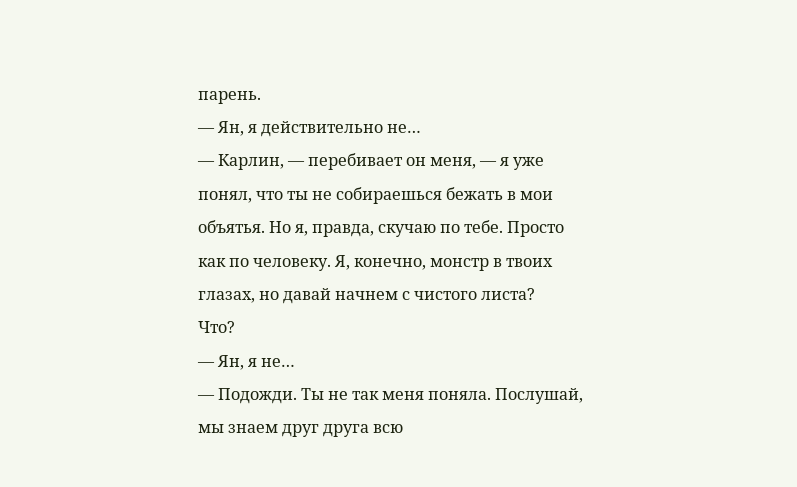парень.
— Ян, я действительно не…
— Карлин, — перебивает он меня, — я уже понял, что ты не собираешься бежать в мои объятья. Но я, правда, скучаю по тебе. Просто как по человеку. Я, конечно, монстр в твоих глазах, но давай начнем с чистого листа?
Что?
— Ян, я не…
— Подожди. Ты не так меня поняла. Послушай, мы знаем друг друга всю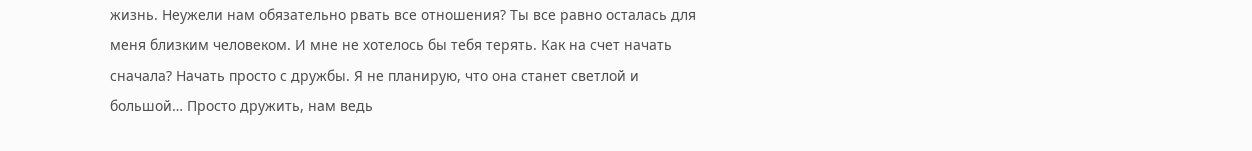жизнь. Неужели нам обязательно рвать все отношения? Ты все равно осталась для меня близким человеком. И мне не хотелось бы тебя терять. Как на счет начать сначала? Начать просто с дружбы. Я не планирую, что она станет светлой и большой… Просто дружить, нам ведь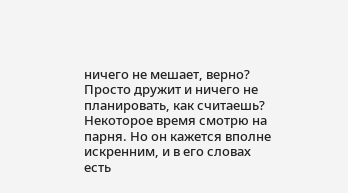ничего не мешает, верно? Просто дружит и ничего не планировать, как считаешь?
Некоторое время смотрю на парня. Но он кажется вполне искренним, и в его словах есть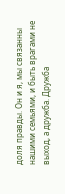доля правды. Он и я, мы связанны нашими семьями, и быть врагами не выход, а дружба. Дружба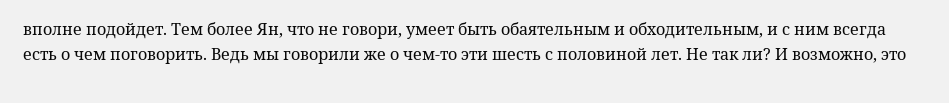вполне подойдет. Тем более Ян, что не говори, умеет быть обаятельным и обходительным, и с ним всегда есть о чем поговорить. Ведь мы говорили же о чем-то эти шесть с половиной лет. Не так ли? И возможно, это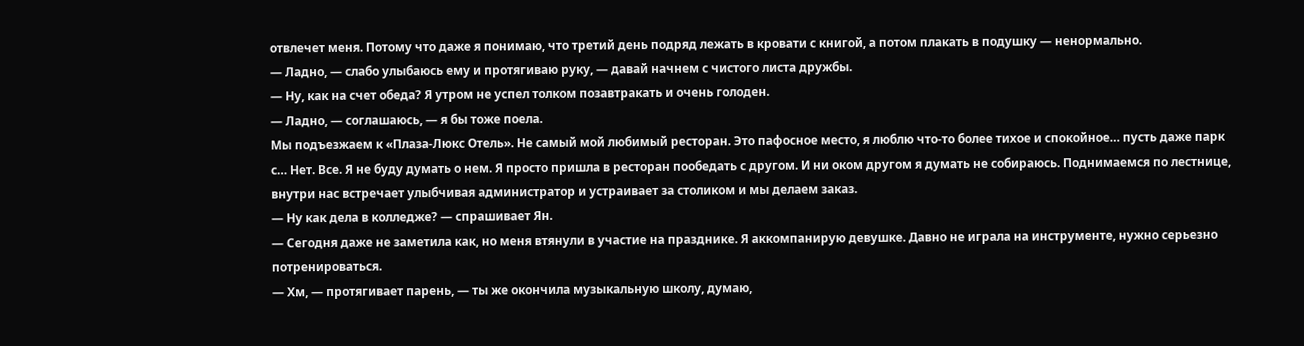отвлечет меня. Потому что даже я понимаю, что третий день подряд лежать в кровати с книгой, а потом плакать в подушку — ненормально.
— Ладно, — слабо улыбаюсь ему и протягиваю руку, — давай начнем с чистого листа дружбы.
— Ну, как на счет обеда? Я утром не успел толком позавтракать и очень голоден.
— Ладно, — соглашаюсь, — я бы тоже поела.
Мы подъезжаем к «Плаза-Люкс Отель». Не самый мой любимый ресторан. Это пафосное место, я люблю что-то более тихое и спокойное… пусть даже парк с… Нет. Все. Я не буду думать о нем. Я просто пришла в ресторан пообедать с другом. И ни оком другом я думать не собираюсь. Поднимаемся по лестнице, внутри нас встречает улыбчивая администратор и устраивает за столиком и мы делаем заказ.
— Ну как дела в колледже? — спрашивает Ян.
— Сегодня даже не заметила как, но меня втянули в участие на празднике. Я аккомпанирую девушке. Давно не играла на инструменте, нужно серьезно потренироваться.
— Хм, — протягивает парень, — ты же окончила музыкальную школу, думаю,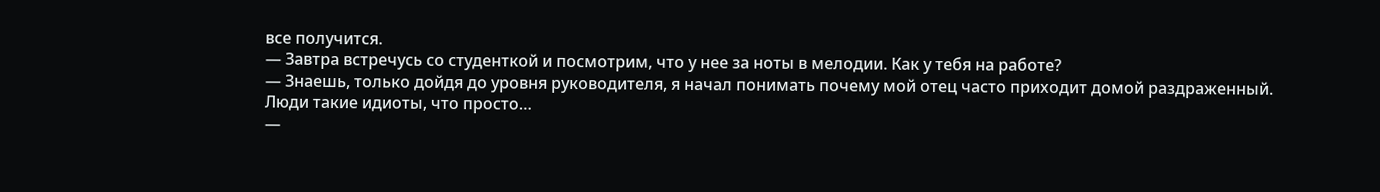все получится.
— Завтра встречусь со студенткой и посмотрим, что у нее за ноты в мелодии. Как у тебя на работе?
— Знаешь, только дойдя до уровня руководителя, я начал понимать почему мой отец часто приходит домой раздраженный. Люди такие идиоты, что просто…
—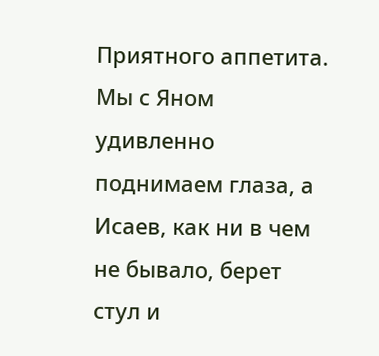Приятного аппетита.
Мы с Яном удивленно поднимаем глаза, а Исаев, как ни в чем не бывало, берет стул и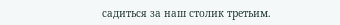садиться за наш столик третьим.